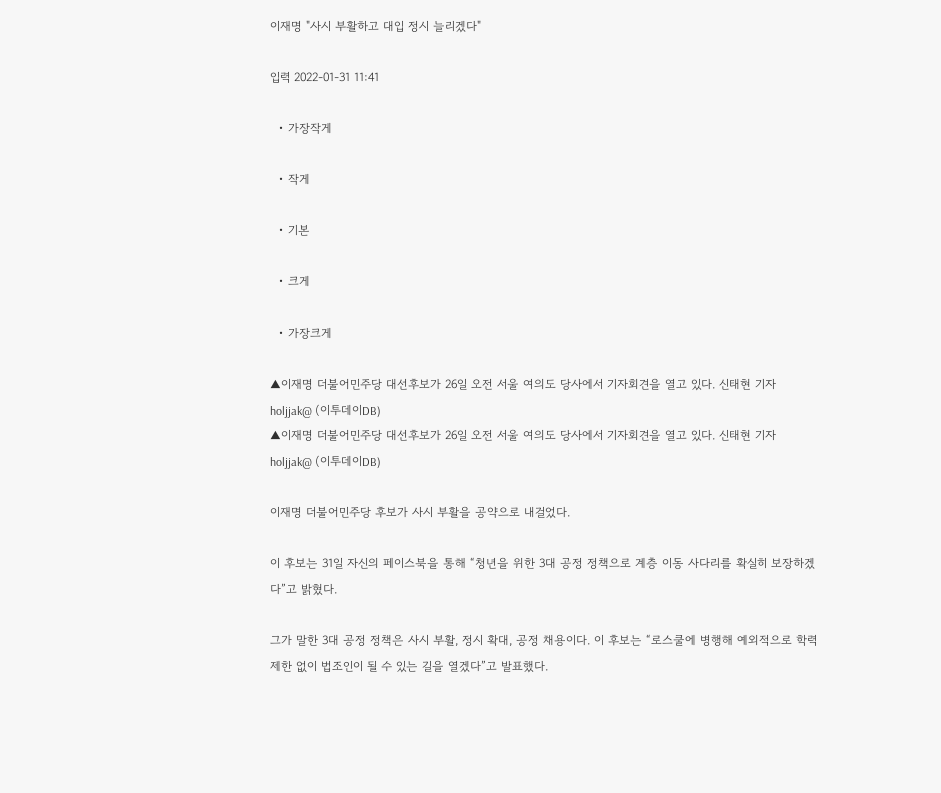이재명 "사시 부활하고 대입 정시 늘리겠다"

입력 2022-01-31 11:41

  • 가장작게

  • 작게

  • 기본

  • 크게

  • 가장크게

▲이재명 더불어민주당 대선후보가 26일 오전 서울 여의도 당사에서 기자회견을 열고 있다. 신태현 기자 holjjak@ (이투데이DB)
▲이재명 더불어민주당 대선후보가 26일 오전 서울 여의도 당사에서 기자회견을 열고 있다. 신태현 기자 holjjak@ (이투데이DB)

이재명 더불어민주당 후보가 사시 부활을 공약으로 내걸었다.

이 후보는 31일 자신의 페이스북을 통해 “청년을 위한 3대 공정 정책으로 계층 이동 사다리를 확실히 보장하겠다”고 밝혔다.

그가 말한 3대 공정 정책은 사시 부활, 정시 확대, 공정 채용이다. 이 후보는 “로스쿨에 병행해 예외적으로 학력 제한 없이 법조인이 될 수 있는 길을 열겠다”고 발표했다.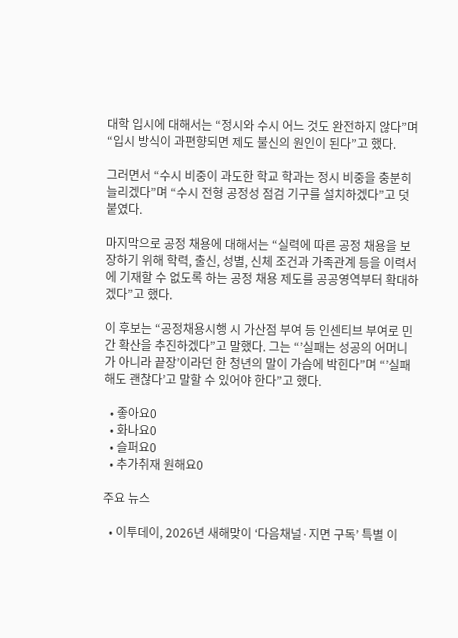대학 입시에 대해서는 “정시와 수시 어느 것도 완전하지 않다”며 “입시 방식이 과편향되면 제도 불신의 원인이 된다”고 했다.

그러면서 “수시 비중이 과도한 학교 학과는 정시 비중을 충분히 늘리겠다”며 “수시 전형 공정성 점검 기구를 설치하겠다”고 덧붙였다.

마지막으로 공정 채용에 대해서는 “실력에 따른 공정 채용을 보장하기 위해 학력, 출신, 성별, 신체 조건과 가족관계 등을 이력서에 기재할 수 없도록 하는 공정 채용 제도를 공공영역부터 확대하겠다”고 했다.

이 후보는 “공정채용시행 시 가산점 부여 등 인센티브 부여로 민간 확산을 추진하겠다”고 말했다. 그는 “’실패는 성공의 어머니가 아니라 끝장’이라던 한 청년의 말이 가슴에 박힌다”며 “’실패해도 괜찮다’고 말할 수 있어야 한다”고 했다.

  • 좋아요0
  • 화나요0
  • 슬퍼요0
  • 추가취재 원해요0

주요 뉴스

  • 이투데이, 2026년 새해맞이 ‘다음채널·지면 구독’ 특별 이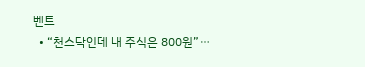벤트
  • “천스닥인데 내 주식은 800원”⋯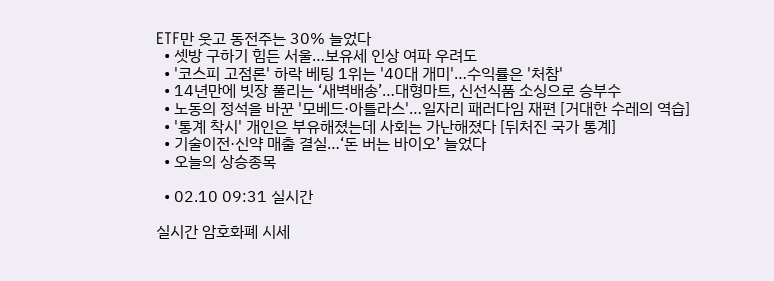ETF만 웃고 동전주는 30% 늘었다
  • 셋방 구하기 힘든 서울…보유세 인상 여파 우려도
  • '코스피 고점론' 하락 베팅 1위는 '40대 개미'…수익률은 '처참'
  • 14년만에 빗장 풀리는 ‘새벽배송’…대형마트, 신선식품 소싱으로 승부수
  • 노동의 정석을 바꾼 '모베드·아틀라스'…일자리 패러다임 재편 [거대한 수레의 역습]
  • '통계 착시' 개인은 부유해졌는데 사회는 가난해졌다 [뒤처진 국가 통계]
  • 기술이전·신약 매출 결실…‘돈 버는 바이오’ 늘었다
  • 오늘의 상승종목

  • 02.10 09:31 실시간

실시간 암호화폐 시세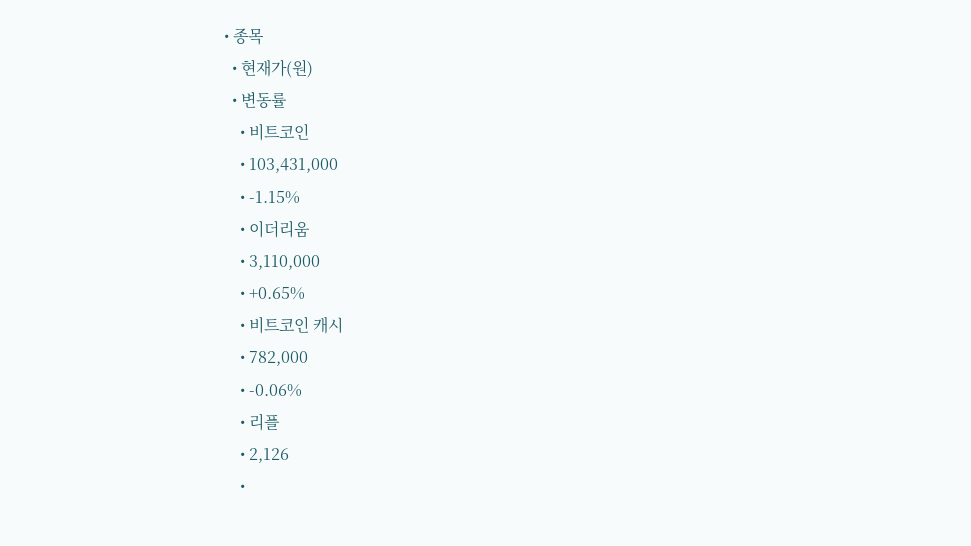• 종목
  • 현재가(원)
  • 변동률
    • 비트코인
    • 103,431,000
    • -1.15%
    • 이더리움
    • 3,110,000
    • +0.65%
    • 비트코인 캐시
    • 782,000
    • -0.06%
    • 리플
    • 2,126
    •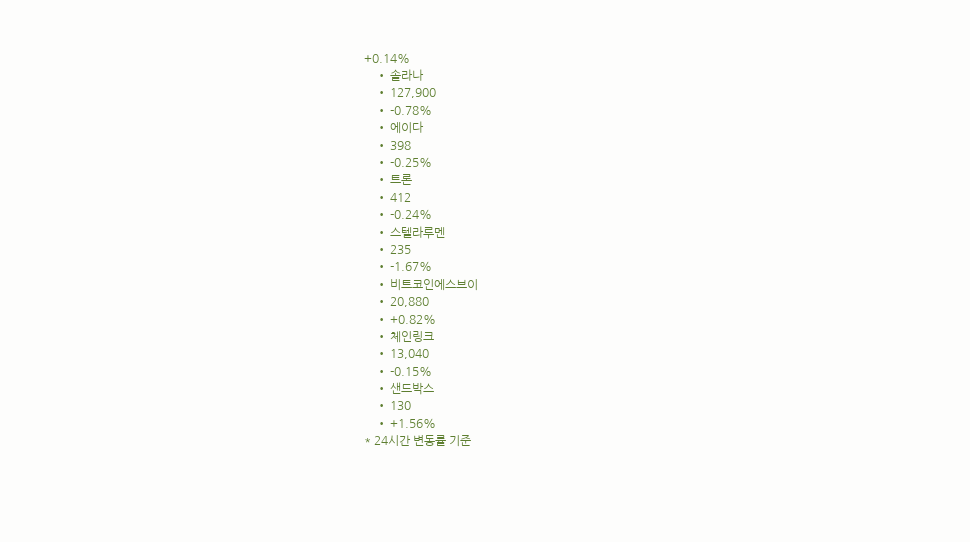+0.14%
    • 솔라나
    • 127,900
    • -0.78%
    • 에이다
    • 398
    • -0.25%
    • 트론
    • 412
    • -0.24%
    • 스텔라루멘
    • 235
    • -1.67%
    • 비트코인에스브이
    • 20,880
    • +0.82%
    • 체인링크
    • 13,040
    • -0.15%
    • 샌드박스
    • 130
    • +1.56%
* 24시간 변동률 기준